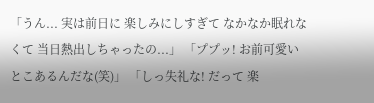「うん... 実は前日に 楽しみにしすぎて なかなか眠れなくて 当日熱出しちゃったの...」 「ププッ! お前可愛いとこあるんだな(笑)」 「しっ失礼な! だって 楽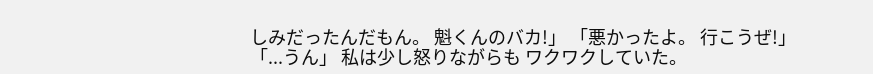しみだったんだもん。 魁くんのバカ!」 「悪かったよ。 行こうぜ!」 「...うん」 私は少し怒りながらも ワクワクしていた。